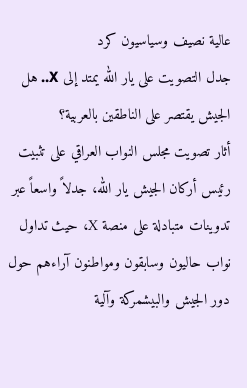عالية نصيف وسياسيون كرد
جدل التصويت على يار الله يمتد إلى X.. هل الجيش يقتصر على الناطقين بالعربية؟
أثار تصويت مجلس النواب العراقي على تثبيت رئيس أركان الجيش يار الله، جدلاً واسعاً عبر تدوينات متبادلة على منصة X، حيث تداول نواب حاليون وسابقون ومواطنون آراءهم حول دور الجيش والبيشمركة وآلية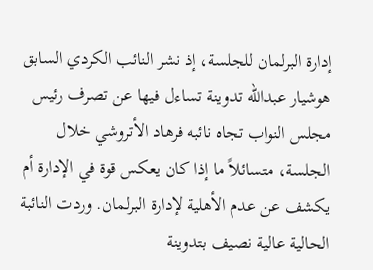إدارة البرلمان للجلسة، إذ نشر النائب الكردي السابق هوشيار عبدالله تدوينة تساءل فيها عن تصرف رئيس مجلس النواب تجاه نائبه فرهاد الأتروشي خلال الجلسة، متسائلاً ما إذا كان يعكس قوة في الإدارة أم يكشف عن عدم الأهلية لإدارة البرلمان. وردت النائبة الحالية عالية نصيف بتدوينة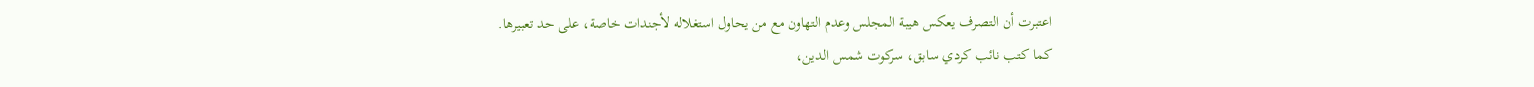اعتبرت أن التصرف يعكس هيبة المجلس وعدم التهاون مع من يحاول استغلاله لأجندات خاصة، على حد تعبيرها.
كما كتب نائب كردي سابق، سركوت شمس الدين،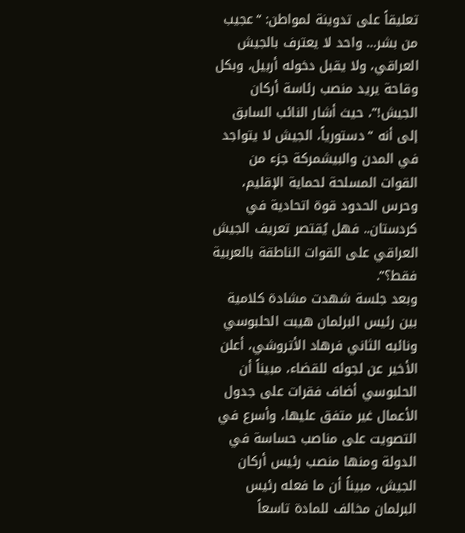تعليقاً على تدوينة لمواطن: “عجيب من بشر… واحد لا يعترف بالجيش العراقي، ولا يقبل دخوله أربيل، وبكل وقاحة يريد منصب رئاسة أركان الجيش!”، حيث أشار النائب السابق إلى أنه “دستورياً، الجيش لا يتواجد في المدن والبيشمركة جزء من القوات المسلحة لحماية الإقليم، وحرس الحدود قوة اتحادية في كردستان.. فهل يُقتصر تعريف الجيش العراقي على القوات الناطقة بالعربية فقط؟”.
وبعد جلسة شهدت مشادة كلامية بين رئيس البرلمان هيبت الحلبوسي ونائبه الثاني فرهاد الأتروشي، أعلن الأخير عن لجوئه للقضاء، مبيناً أن الحلبوسي أضاف فقرات على جدول الأعمال غير متفق عليها، وأسرع في التصويت على مناصب حساسة في الدولة ومنها منصب رئيس أركان الجيش، مبيناً أن ما فعله رئيس البرلمان مخالف للمادة تاسعاً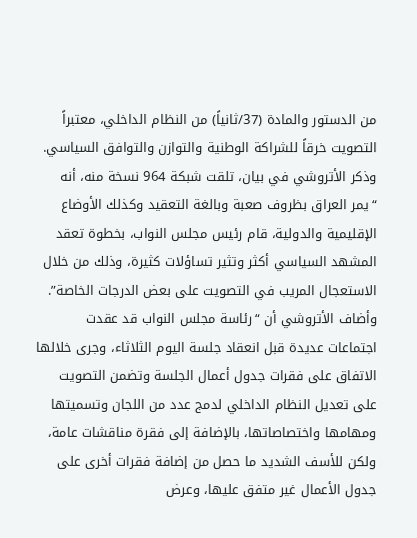من الدستور والمادة (37/ثانياً) من النظام الداخلي، معتبراً التصويت خرقاً للشراكة الوطنية والتوازن والتوافق السياسي.
وذكر الأتروشي في بيان، تلقت شبكة 964 نسخة منه، أنه “يمر العراق بظروف صعبة وبالغة التعقيد وكذلك الأوضاع الإقليمية والدولية، قام رئيس مجلس النواب، بخطوة تعقد المشهد السياسي أكثر وتثير تساؤلات كثيرة، وذلك من خلال الاستعجال المريب في التصويت على بعض الدرجات الخاصة”.
وأضاف الأتروشي أن “رئاسة مجلس النواب قد عقدت اجتماعات عديدة قبل انعقاد جلسة اليوم الثلاثاء، وجرى خلالها الاتفاق على فقرات جدول أعمال الجلسة وتضمن التصويت على تعديل النظام الداخلي لدمج عدد من اللجان وتسميتها ومهامها واختصاصاتها، بالإضافة إلى فقرة مناقشات عامة، ولكن للأسف الشديد ما حصل من إضافة فقرات أخرى على جدول الأعمال غير متفق عليها، وعرض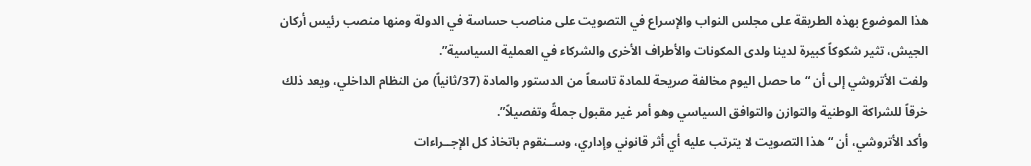هذا الموضوع بهذه الطريقة على مجلس النواب والإسراع في التصويت على مناصب حساسة في الدولة ومنها منصب رئيس أركان الجيش، تثير شكوكاً كبيرة لدينا ولدى المكونات والأطراف الأخرى والشركاء في العملية السياسية”.
ولفت الأتروشي إلى أن “ما حصل اليوم مخالفة صريحة للمادة تاسعاً من الدستور والمادة (37/ثانياً) من النظام الداخلي، ويعد ذلك خرقاً للشراكة الوطنية والتوازن والتوافق السياسي وهو أمر غير مقبول جملةً وتفصيلاً”.
وأكد الأتروشي، أن “هذا التصويت لا يترتب عليه أي أثر قانوني وإداري، وســنقوم باتخاذ كل الإجــراءات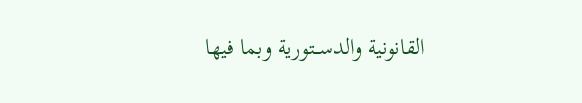القانونية والدســتورية وبما فيها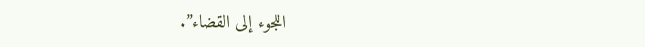اللجوء إلى القضاء”.